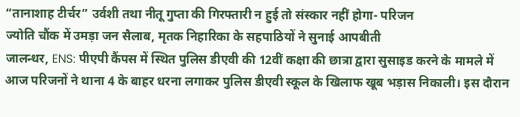“तानाशाह टीर्चर” उर्वशी तथा नीतू गुप्ता की गिरफ्तारी न हुई तो संस्कार नहीं होगा- परिजन
ज्योति चौंक में उमड़ा जन सैलाब, मृतक निहारिका के सहपाठियों ने सुनाई आपबीती
जालन्धर, ENS: पीएपी कैंपस में स्थित पुलिस डीएवी की 12वीं कक्षा की छात्रा द्वारा सुसाइड करने के मामले में आज परिजनों ने थाना 4 के बाहर धरना लगाकर पुलिस डीएवी स्कूल के खिलाफ खूब भड़ास निकाली। इस दौरान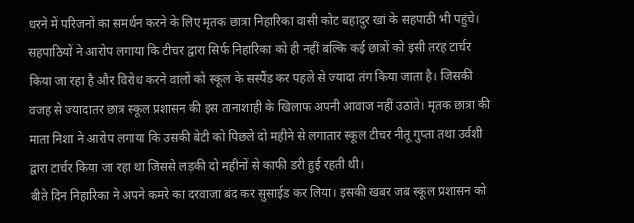धरने में परिजनों का समर्थन करने के लिए मृतक छात्रा निहारिका वासी कोट बहादुर खां के सहपाठी भी पहुंचे।
सहपाठियों ने आरोप लगाया कि टीचर द्वारा सिर्फ निहारिका को ही नहीं बल्कि कई छात्रों को इसी तरह टार्चर किया जा रहा है और विरोध करने वालों को स्कूल के सस्पैंड कर पहले से ज्यादा तंग किया जाता है। जिसकी वजह से ज्यादातर छात्र स्कूल प्रशासन की इस तानाशाही के खिलाफ अपनी आवाज नहीं उठाते। मृतक छात्रा की माता निशा ने आरोप लगाया कि उसकी बेटी को पिछले दो महीने से लगातार स्कूल टीचर नीतू गुप्ता तथा उर्वशी द्वारा टार्चर किया जा रहा था जिससे लड़की दो महीनों से काफी डरी हुई रहती थी।
बीते दिन निहारिका ने अपने कमरे का दरवाजा बंद कर सुसाईड कर लिया। इसकी खबर जब स्कूल प्रशासन को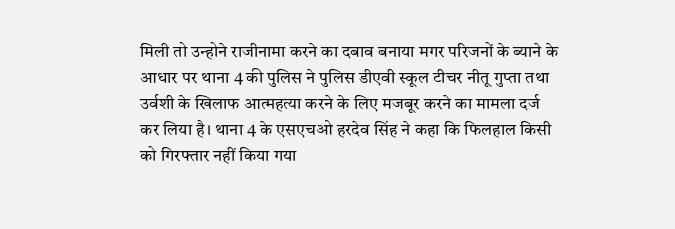मिली तो उन्होने राजीनामा करने का दबाव बनाया मगर परिजनों के ब्याने के आधार पर थाना 4 की पुलिस ने पुलिस डीएवी स्कूल टीचर नीतू गुप्ता तथा उर्वशी के खिलाफ आत्महत्या करने के लिए मजबूर करने का मामला दर्ज कर लिया है। थाना 4 के एसएचओ हरदेव सिंह ने कहा कि फिलहाल किसी को गिरफ्तार नहीं किया गया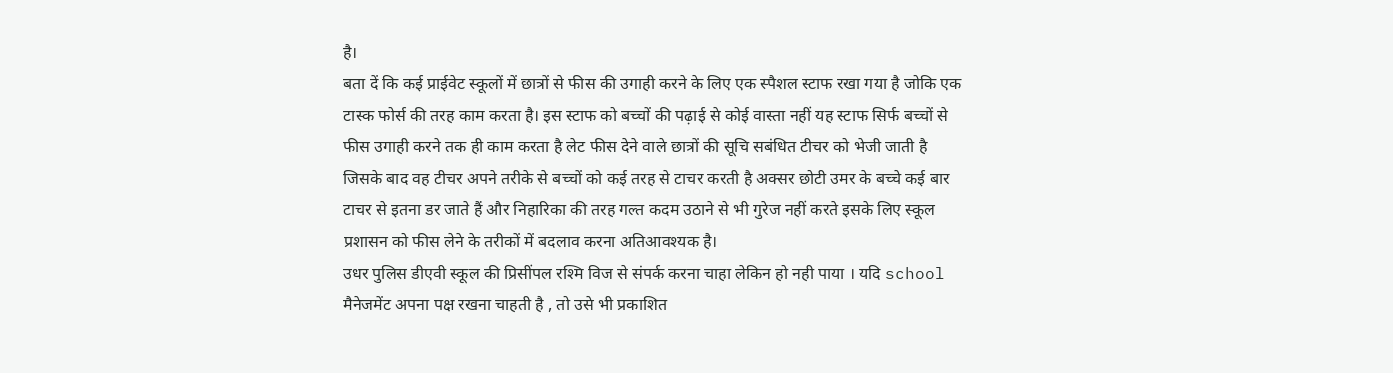है।
बता दें कि कई प्राईवेट स्कूलों में छात्रों से फीस की उगाही करने के लिए एक स्पैशल स्टाफ रखा गया है जोकि एक टास्क फोर्स की तरह काम करता है। इस स्टाफ को बच्चों की पढ़ाई से कोई वास्ता नहीं यह स्टाफ सिर्फ बच्चों से फीस उगाही करने तक ही काम करता है लेट फीस देने वाले छात्रों की सूचि सबंधित टीचर को भेजी जाती है जिसके बाद वह टीचर अपने तरीके से बच्चों को कई तरह से टाचर करती है अक्सर छोटी उमर के बच्चे कई बार टाचर से इतना डर जाते हैं और निहारिका की तरह गल्त कदम उठाने से भी गुरेज नहीं करते इसके लिए स्कूल प्रशासन को फीस लेने के तरीकों में बदलाव करना अतिआवश्यक है।
उधर पुलिस डीएवी स्कूल की प्रिसींपल रश्मि विज से संपर्क करना चाहा लेकिन हो नही पाया । यदि school मैनेजमेंट अपना पक्ष रखना चाहती है , तो उसे भी प्रकाशित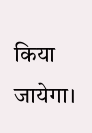किया जायेगा।